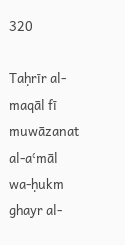320

Taḥrīr al-maqāl fī muwāzanat al-aʿmāl wa-ḥukm ghayr al-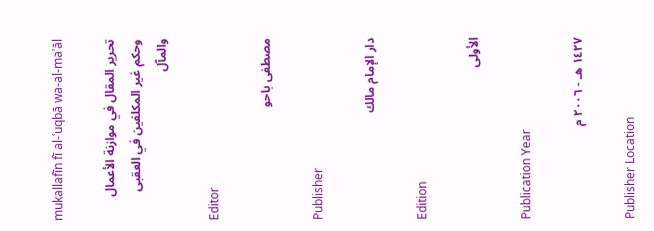mukallafīn fī al-ʿuqbā wa-al-maʾāl

تحرير المقال في موازنة الأعمال وحكم غير المكلفين في العقبى والمآل

Editor

مصطفى باحو

Publisher

دار الإمام مالك

Edition

الأولى

Publication Year

١٤٢٧ هـ - ٢٠٠٦ م

Publisher Location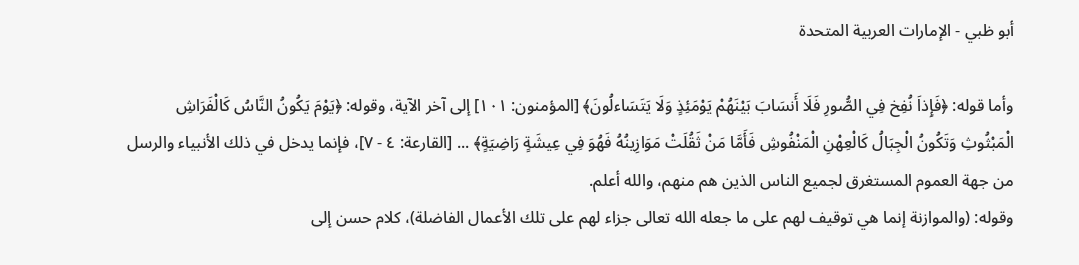أبو ظبي - الإمارات العربية المتحدة

وأما قوله: ﴿فَإِذاَ نُفِخ فِي الصُّورِ فَلَا أَنسَابَ بَيْنَهُمْ يَوْمَئِذٍ وَلَا يَتَسَاءلُونَ﴾ [المؤمنون: ١٠١] إلى آخر الآية، وقوله: ﴿يَوْمَ يَكُونُ النَّاسُ كَالْفَرَاشِ الْمَبْثُوثِ وَتَكُونُ الْجِبَالُ كَالْعِهْنِ الْمَنْفُوشِ فَأَمَّا مَنْ ثَقُلَتْ مَوَازِينُهُ فَهُوَ فِي عِيشَةٍ رَاضِيَةٍ﴾ ... [القارعة: ٤ - ٧]، فإنما يدخل في ذلك الأنبياء والرسل من جهة العموم المستغرق لجميع الناس الذين هم منهم، والله أعلم.
وقوله: (والموازنة إنما هي توقيف لهم على ما جعله الله تعالى جزاء لهم على تلك الأعمال الفاضلة)، كلام حسن إلى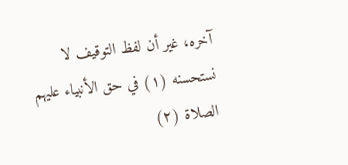آخره، غير أن لفظ التوقيف لا نستحسنه (١) في حق الأنبياء عليهم الصلاة (٢)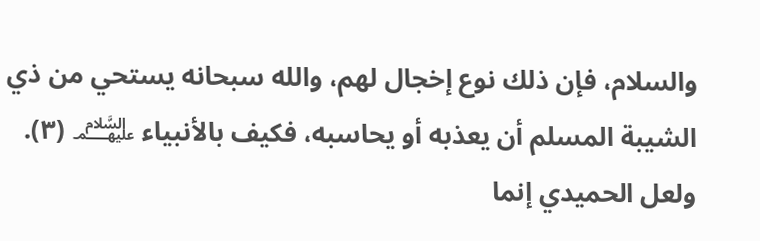والسلام، فإن ذلك نوع إخجال لهم، والله سبحانه يستحي من ذي الشيبة المسلم أن يعذبه أو يحاسبه، فكيف بالأنبياء ﵈ (٣).
ولعل الحميدي إنما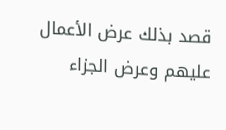قصد بذلك عرض الأعمال عليهم وعرض الجزاء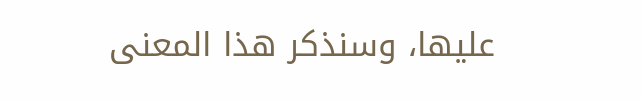عليها، وسنذكر هذا المعنى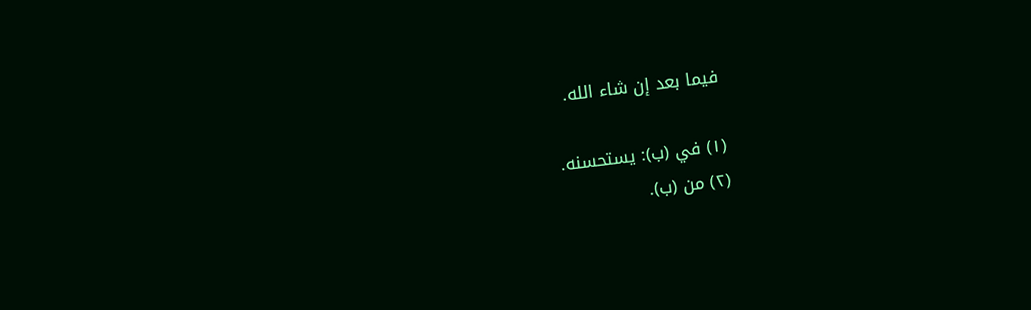فيما بعد إن شاء الله.

(١) في (ب): يستحسنه.
(٢) من (ب).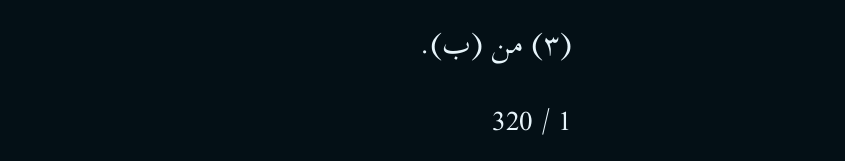(٣) من (ب).

1 / 320